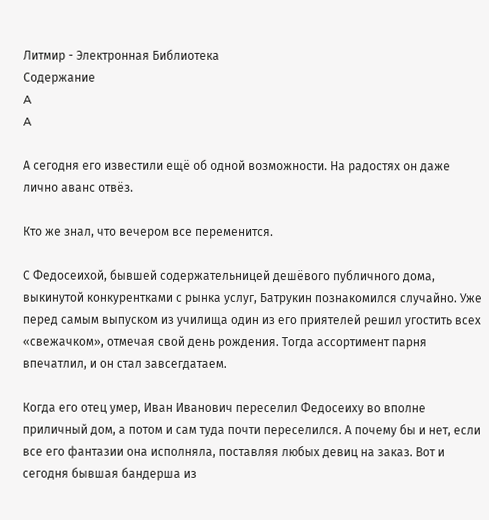Литмир - Электронная Библиотека
Содержание
A
A

А сегодня его известили ещё об одной возможности. На радостях он даже лично аванс отвёз.

Кто же знал, что вечером все переменится.

С Федосеихой, бывшей содержательницей дешёвого публичного дома, выкинутой конкурентками с рынка услуг, Батрукин познакомился случайно. Уже перед самым выпуском из училища один из его приятелей решил угостить всех «свежачком», отмечая свой день рождения. Тогда ассортимент парня впечатлил, и он стал завсегдатаем.

Когда его отец умер, Иван Иванович переселил Федосеиху во вполне приличный дом, а потом и сам туда почти переселился. А почему бы и нет, если все его фантазии она исполняла, поставляя любых девиц на заказ. Вот и сегодня бывшая бандерша из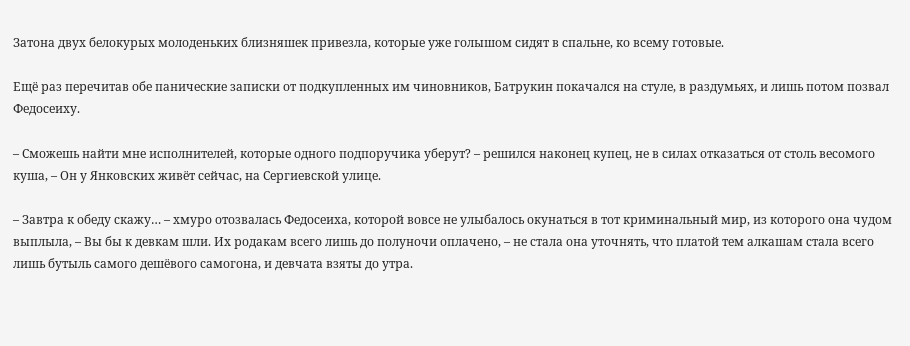Затона двух белокурых молоденьких близняшек привезла, которые уже голышом сидят в спальне, ко всему готовые.

Ещё раз перечитав обе панические записки от подкупленных им чиновников, Батрукин покачался на стуле, в раздумьях, и лишь потом позвал Федосеиху.

– Сможешь найти мне исполнителей, которые одного подпоручика уберут? – решился наконец купец, не в силах отказаться от столь весомого куша, – Он у Янковских живёт сейчас, на Сергиевской улице.

– Завтра к обеду скажу… – хмуро отозвалась Федосеиха, которой вовсе не улыбалось окунаться в тот криминальный мир, из которого она чудом выплыла, – Вы бы к девкам шли. Их родакам всего лишь до полуночи оплачено, – не стала она уточнять, что платой тем алкашам стала всего лишь бутыль самого дешёвого самогона, и девчата взяты до утра.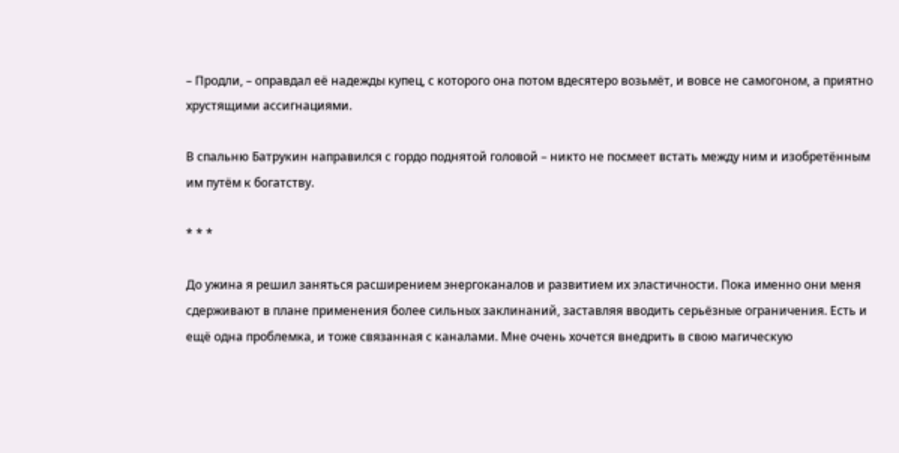– Продли, – оправдал её надежды купец, с которого она потом вдесятеро возьмёт, и вовсе не самогоном, а приятно хрустящими ассигнациями.

В спальню Батрукин направился с гордо поднятой головой – никто не посмеет встать между ним и изобретённым им путём к богатству.

* * *

До ужина я решил заняться расширением энергоканалов и развитием их эластичности. Пока именно они меня сдерживают в плане применения более сильных заклинаний, заставляя вводить серьёзные ограничения. Есть и ещё одна проблемка, и тоже связанная с каналами. Мне очень хочется внедрить в свою магическую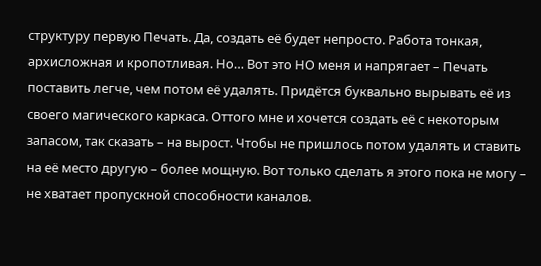структуру первую Печать. Да, создать её будет непросто. Работа тонкая, архисложная и кропотливая. Но… Вот это НО меня и напрягает – Печать поставить легче, чем потом её удалять. Придётся буквально вырывать её из своего магического каркаса. Оттого мне и хочется создать её с некоторым запасом, так сказать – на вырост. Чтобы не пришлось потом удалять и ставить на её место другую – более мощную. Вот только сделать я этого пока не могу – не хватает пропускной способности каналов.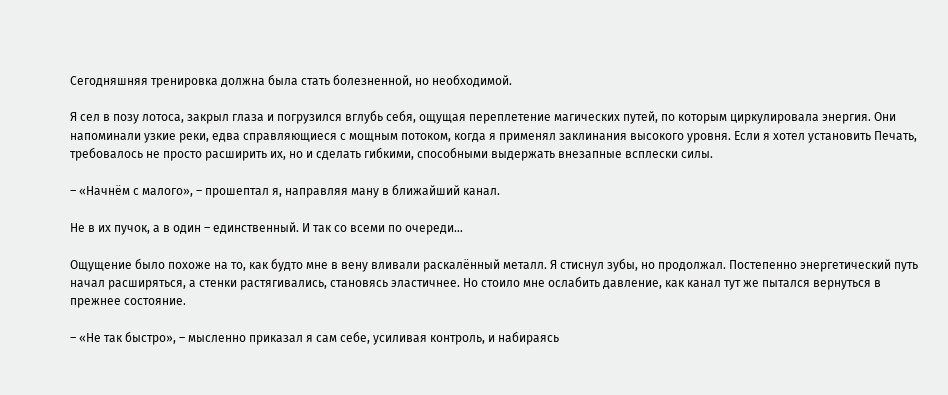Сегодняшняя тренировка должна была стать болезненной, но необходимой.

Я сел в позу лотоса, закрыл глаза и погрузился вглубь себя, ощущая переплетение магических путей, по которым циркулировала энергия. Они напоминали узкие реки, едва справляющиеся с мощным потоком, когда я применял заклинания высокого уровня. Если я хотел установить Печать, требовалось не просто расширить их, но и сделать гибкими, способными выдержать внезапные всплески силы.

– «Начнём с малого», – прошептал я, направляя ману в ближайший канал.

Не в их пучок, а в один – единственный. И так со всеми по очереди…

Ощущение было похоже на то, как будто мне в вену вливали раскалённый металл. Я стиснул зубы, но продолжал. Постепенно энергетический путь начал расширяться, а стенки растягивались, становясь эластичнее. Но стоило мне ослабить давление, как канал тут же пытался вернуться в прежнее состояние.

– «Не так быстро», – мысленно приказал я сам себе, усиливая контроль, и набираясь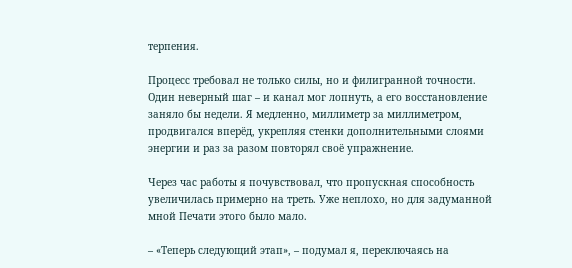терпения.

Процесс требовал не только силы, но и филигранной точности. Один неверный шаг – и канал мог лопнуть, а его восстановление заняло бы недели. Я медленно, миллиметр за миллиметром, продвигался вперёд, укрепляя стенки дополнительными слоями энергии и раз за разом повторял своё упражнение.

Через час работы я почувствовал, что пропускная способность увеличилась примерно на треть. Уже неплохо, но для задуманной мной Печати этого было мало.

– «Теперь следующий этап», – подумал я, переключаясь на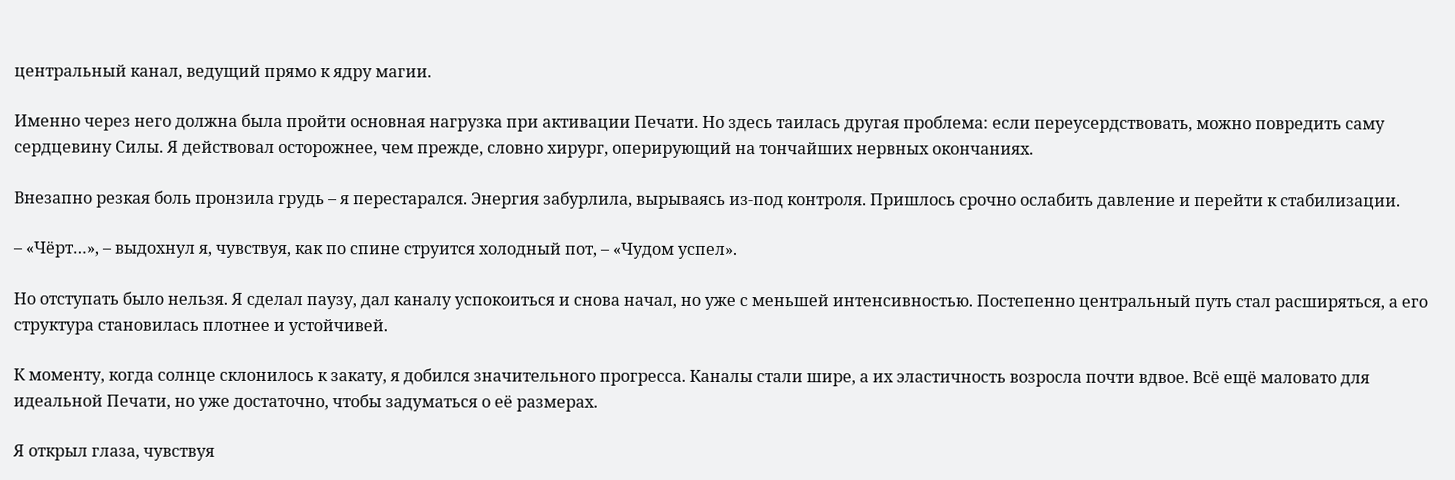центральный канал, ведущий прямо к ядру магии.

Именно через него должна была пройти основная нагрузка при активации Печати. Но здесь таилась другая проблема: если переусердствовать, можно повредить саму сердцевину Силы. Я действовал осторожнее, чем прежде, словно хирург, оперирующий на тончайших нервных окончаниях.

Внезапно резкая боль пронзила грудь – я перестарался. Энергия забурлила, вырываясь из‑под контроля. Пришлось срочно ослабить давление и перейти к стабилизации.

– «Чёрт…», – выдохнул я, чувствуя, как по спине струится холодный пот, – «Чудом успел».

Но отступать было нельзя. Я сделал паузу, дал каналу успокоиться и снова начал, но уже с меньшей интенсивностью. Постепенно центральный путь стал расширяться, а его структура становилась плотнее и устойчивей.

К моменту, когда солнце склонилось к закату, я добился значительного прогресса. Каналы стали шире, а их эластичность возросла почти вдвое. Всё ещё маловато для идеальной Печати, но уже достаточно, чтобы задуматься о её размерах.

Я открыл глаза, чувствуя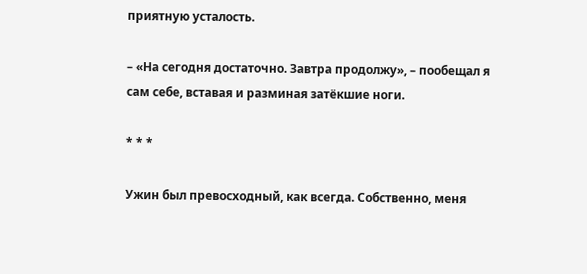приятную усталость.

– «На сегодня достаточно. Завтра продолжу», – пообещал я сам себе, вставая и разминая затёкшие ноги.

* * *

Ужин был превосходный, как всегда. Собственно, меня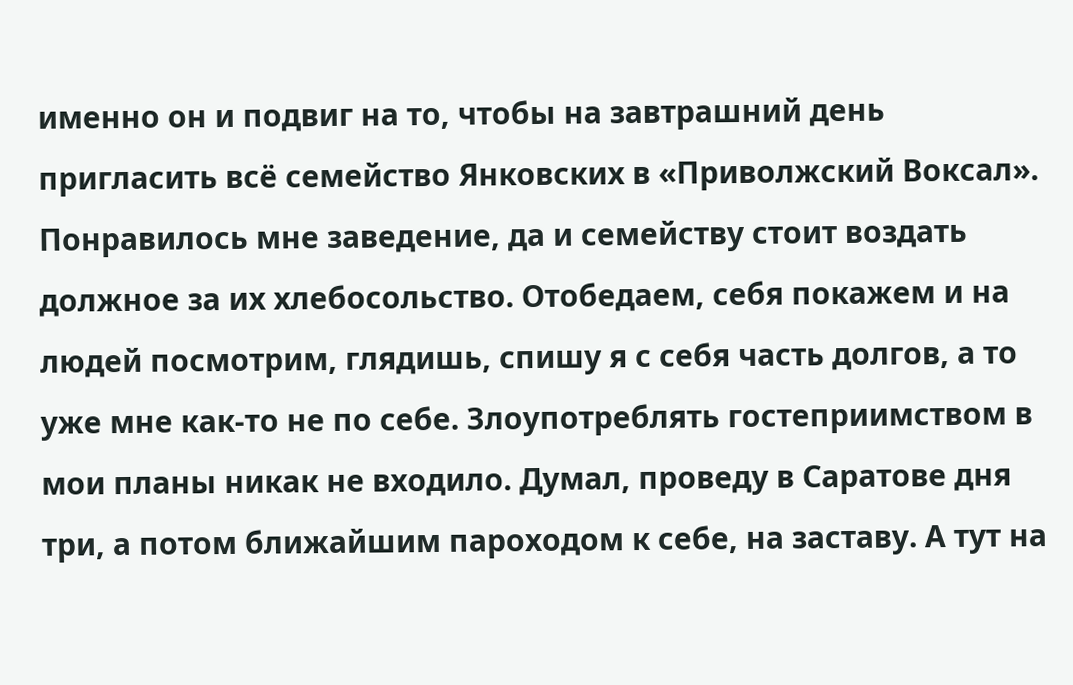именно он и подвиг на то, чтобы на завтрашний день пригласить всё семейство Янковских в «Приволжский Воксал». Понравилось мне заведение, да и семейству стоит воздать должное за их хлебосольство. Отобедаем, себя покажем и на людей посмотрим, глядишь, спишу я с себя часть долгов, а то уже мне как‑то не по себе. Злоупотреблять гостеприимством в мои планы никак не входило. Думал, проведу в Саратове дня три, а потом ближайшим пароходом к себе, на заставу. А тут на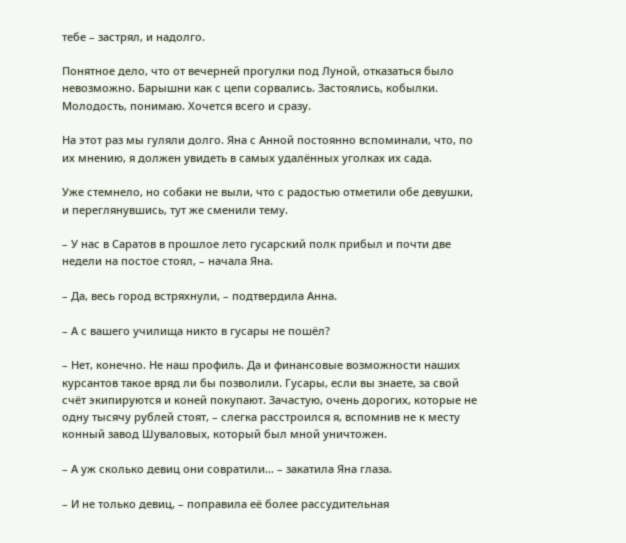тебе – застрял, и надолго.

Понятное дело, что от вечерней прогулки под Луной, отказаться было невозможно. Барышни как с цепи сорвались. Застоялись, кобылки. Молодость, понимаю. Хочется всего и сразу.

На этот раз мы гуляли долго. Яна с Анной постоянно вспоминали, что, по их мнению, я должен увидеть в самых удалённых уголках их сада.

Уже стемнело, но собаки не выли, что с радостью отметили обе девушки, и переглянувшись, тут же сменили тему.

– У нас в Саратов в прошлое лето гусарский полк прибыл и почти две недели на постое стоял, – начала Яна.

– Да, весь город встряхнули, – подтвердила Анна.

– А с вашего училища никто в гусары не пошёл?

– Нет, конечно. Не наш профиль. Да и финансовые возможности наших курсантов такое вряд ли бы позволили. Гусары, если вы знаете, за свой счёт экипируются и коней покупают. Зачастую, очень дорогих, которые не одну тысячу рублей стоят, – слегка расстроился я, вспомнив не к месту конный завод Шуваловых, который был мной уничтожен.

– А уж сколько девиц они совратили… – закатила Яна глаза.

– И не только девиц, – поправила её более рассудительная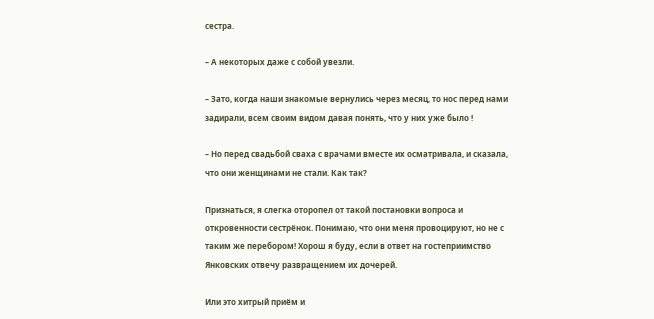сестра.

– А некоторых даже с собой увезли.

– Зато, когда наши знакомые вернулись через месяц, то нос перед нами задирали, всем своим видом давая понять, что у них уже было !

– Но перед свадьбой сваха с врачами вместе их осматривала, и сказала, что они женщинами не стали. Как так?

Признаться, я слегка оторопел от такой постановки вопроса и откровенности сестрёнок. Понимаю, что они меня провоцируют, но не с таким же перебором! Хорош я буду, если в ответ на гостеприимство Янковских отвечу развращением их дочерей.

Или это хитрый приём и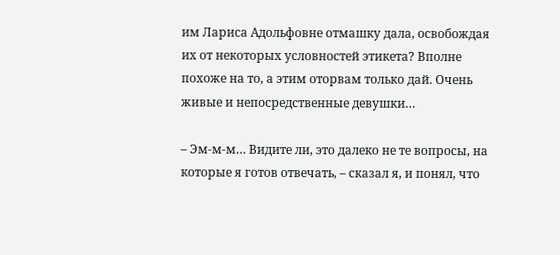им Лариса Адольфовне отмашку дала, освобождая их от некоторых условностей этикета? Вполне похоже на то, а этим оторвам только дай. Очень живые и непосредственные девушки…

– Эм‑м‑м… Видите ли, это далеко не те вопросы, на которые я готов отвечать, – сказал я, и понял, что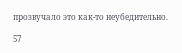прозвучало это как‑то неубедительно.

57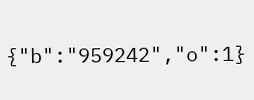{"b":"959242","o":1}